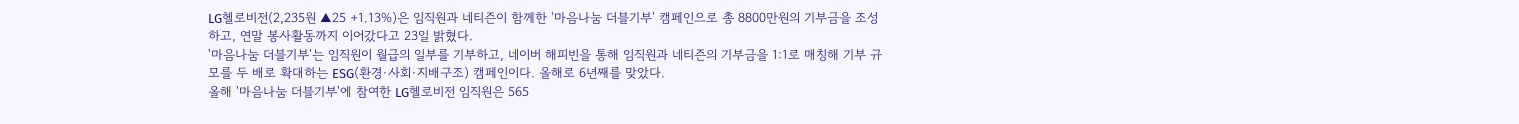LG헬로비전(2,235원 ▲25 +1.13%)은 임직원과 네티즌이 함께한 '마음나눔 더블기부' 캠페인으로 총 8800만원의 기부금을 조성하고, 연말 봉사활동까지 이어갔다고 23일 밝혔다.
'마음나눔 더블기부'는 임직원이 월급의 일부를 기부하고, 네이버 해피빈을 통해 임직원과 네티즌의 기부금을 1:1로 매칭해 기부 규모를 두 배로 확대하는 ESG(환경·사회·지배구조) 캠페인이다. 올해로 6년째를 맞았다.
올해 '마음나눔 더블기부'에 참여한 LG헬로비전 임직원은 565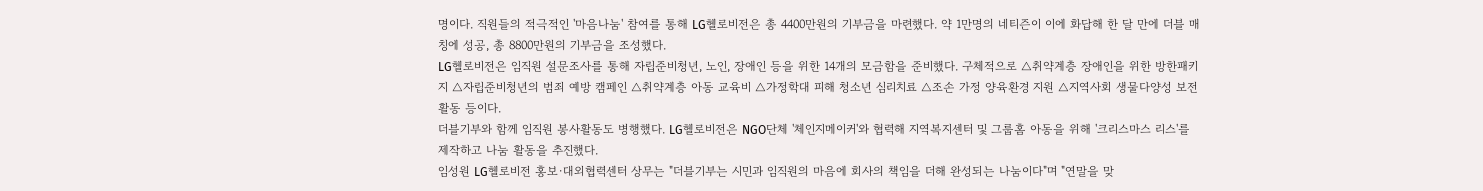명이다. 직원들의 적극적인 '마음나눔' 참여를 통해 LG헬로비전은 총 4400만원의 기부금을 마련했다. 약 1만명의 네티즌이 이에 화답해 한 달 만에 더블 매칭에 성공, 총 8800만원의 기부금을 조성했다.
LG헬로비전은 임직원 설문조사를 통해 자립준비청년, 노인, 장애인 등을 위한 14개의 모금함을 준비했다. 구체적으로 △취약계층 장애인을 위한 방한패키지 △자립준비청년의 범죄 예방 캠페인 △취약계층 아동 교육비 △가정학대 피해 청소년 심리치료 △조손 가정 양육환경 지원 △지역사회 생물다양성 보전 활동 등이다.
더블기부와 함께 임직원 봉사활동도 병행했다. LG헬로비전은 NGO단체 '체인지메이커'와 협력해 지역복지센터 및 그룹홈 아동을 위해 '크리스마스 리스'를 제작하고 나눔 활동을 추진했다.
임성원 LG헬로비전 홍보·대외협력센터 상무는 "더블기부는 시민과 임직원의 마음에 회사의 책임을 더해 완성되는 나눔이다"며 "연말을 맞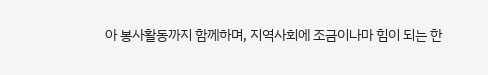아 봉사활동까지 함께하며, 지역사회에 조금이나마 힘이 되는 한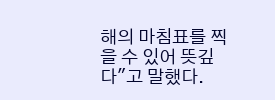해의 마침표를 찍을 수 있어 뜻깊다"고 말했다.